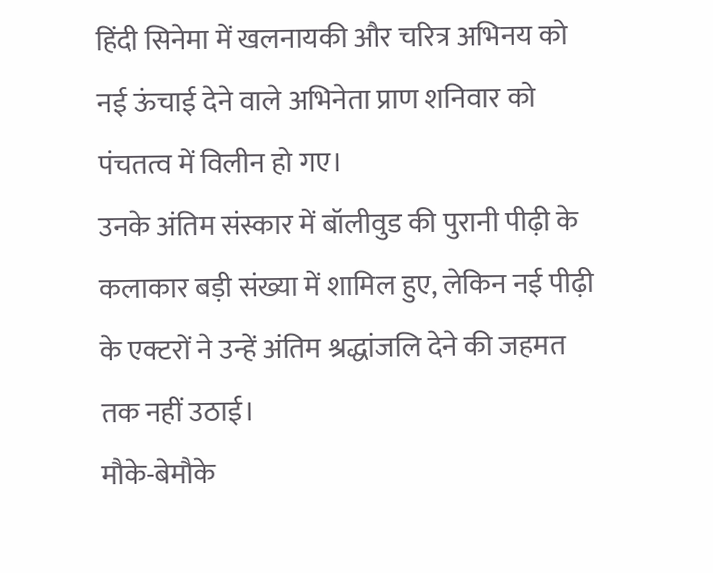हिंदी सिनेमा में खलनायकी और चरित्र अभिनय को नई ऊंचाई देने वाले अभिनेता प्राण शनिवार को पंचतत्व में विलीन हो गए।
उनके अंतिम संस्कार में बॉलीवुड की पुरानी पीढ़ी के कलाकार बड़ी संख्या में शामिल हुए, लेकिन नई पीढ़ी के एक्टरों ने उन्हें अंतिम श्रद्धांजलि देने की जहमत तक नहीं उठाई।
मौके-बेमौके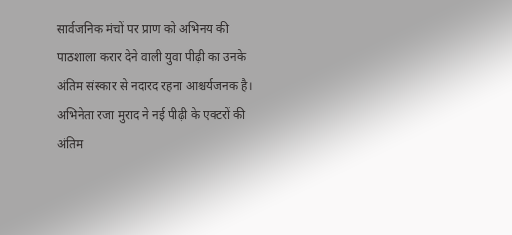सार्वजनिक मंचों पर प्राण को अभिनय की पाठशाला करार देने वाली युवा पीढ़ी का उनके अंतिम संस्कार से नदारद रहना आश्चर्यजनक है।
अभिनेता रजा मुराद ने नई पीढ़ी के एक्टरों की अंतिम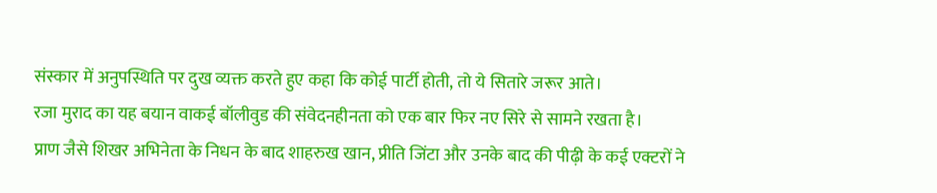संस्कार में अनुपस्थिति पर दुख व्यक्त करते हुए कहा कि कोई पार्टी होती, तो ये सितारे जरूर आते।
रजा मुराद का यह बयान वाकई बॉलीवुड की संवेदनहीनता को एक बार फिर नए सिरे से सामने रखता है।
प्राण जैसे शिखर अभिनेता के निधन के बाद शाहरुख खान, प्रीति जिंटा और उनके बाद की पीढ़ी के कई एक्टरों ने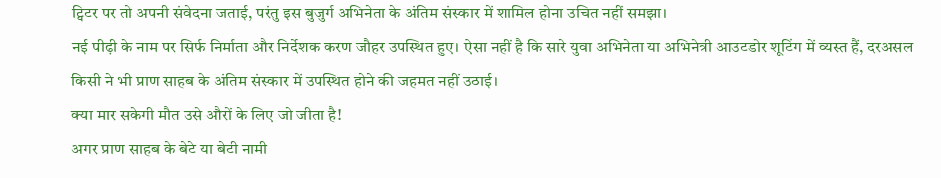ट्विटर पर तो अपनी संवेदना जताई, परंतु इस बुजुर्ग अभिनेता के अंतिम संस्कार में शामिल होना उचित नहीं समझा।
नई पीढ़ी के नाम पर सिर्फ निर्माता और निर्देशक करण जौहर उपस्थित हुए। ऐसा नहीं है कि सारे युवा अभिनेता या अभिनेत्री आउटडोर शूटिंग में व्यस्त हैं, दरअसल किसी ने भी प्राण साहब के अंतिम संस्कार में उपस्थित होने की जहमत नहीं उठाई।
क्या मार सकेगी मौत उसे औरों के लिए जो जीता है!
अगर प्राण साहब के बेटे या बेटी नामी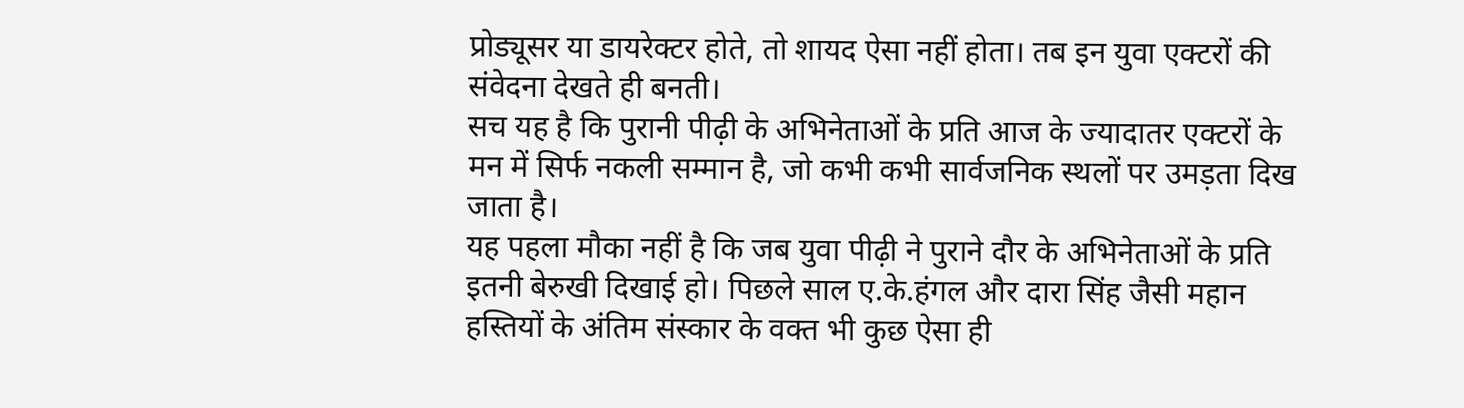प्रोड्यूसर या डायरेक्टर होते, तो शायद ऐसा नहीं होता। तब इन युवा एक्टरों की संवेदना देखते ही बनती।
सच यह है कि पुरानी पीढ़ी के अभिनेताओं के प्रति आज के ज्यादातर एक्टरों के मन में सिर्फ नकली सम्मान है, जो कभी कभी सार्वजनिक स्थलों पर उमड़ता दिख जाता है।
यह पहला मौका नहीं है कि जब युवा पीढ़ी ने पुराने दौर के अभिनेताओं के प्रति इतनी बेरुखी दिखाई हो। पिछले साल ए.के.हंगल और दारा सिंह जैसी महान हस्तियों के अंतिम संस्कार के वक्त भी कुछ ऐसा ही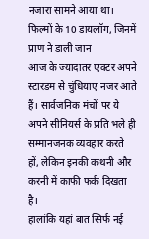नजारा सामने आया था।
फिल्मों के 10 डायलॉग, जिनमें प्राण ने डाली जान
आज के ज्यादातर एक्टर अपने स्टारडम से चुंधियाए नजर आते हैं। सार्वजनिक मंचों पर ये अपने सीनियर्स के प्रति भले ही सम्मानजनक व्यवहार करते हों, लेकिन इनकी कथनी और करनी में काफी फर्क दिखता है।
हालांकि यहां बात सिर्फ नई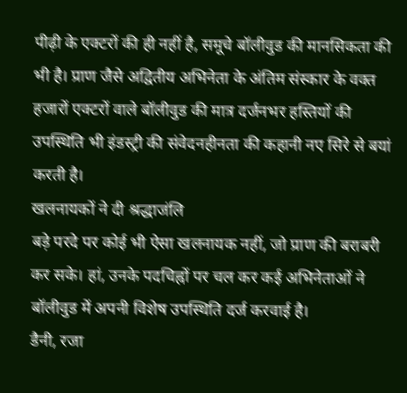पीढ़ी के एक्टरों की ही नहीं है, समूचे बॉलीवुड की मानसिकता की भी है। प्राण जैसे अद्वितीय अभिनेता के अंतिम संस्कार के वक्त हजारों एक्टरों वाले बॉलीवुड की मात्र दर्जनभर हस्तियों की उपस्थिति भी इंडस्ट्री की संवेदनहीनता की कहानी नए सिरे से बयां करती है।
खलनायकों ने दी श्रद्धाजंलि
बड़े परदे पर कोई भी ऐसा खलनायक नहीं, जो प्राण की बराबरी कर सके। हां, उनके पदचिह्नों पर चल कर कई अभिनेताओं ने बॉलीवुड में अपनी विशेष उपस्थिति दर्ज करवाई है।
डैनी, रजा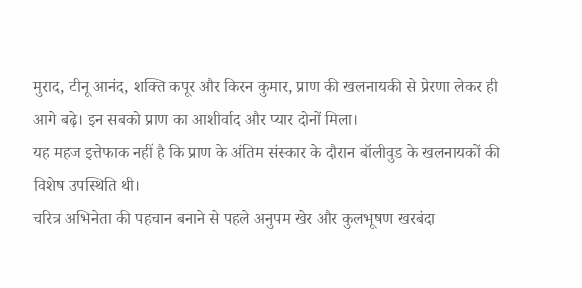मुराद, टीनू आनंद, शक्ति कपूर और किरन कुमार, प्राण की खलनायकी से प्रेरणा लेकर ही आगे बढ़े। इन सबको प्राण का आशीर्वाद और प्यार दोनों मिला।
यह महज इत्तेफाक नहीं है कि प्राण के अंतिम संस्कार के दौरान बॉलीवुड के खलनायकों की विशेष उपस्थिति थी।
चरित्र अभिनेता की पहचान बनाने से पहले अनुपम खेर और कुलभूषण खरबंदा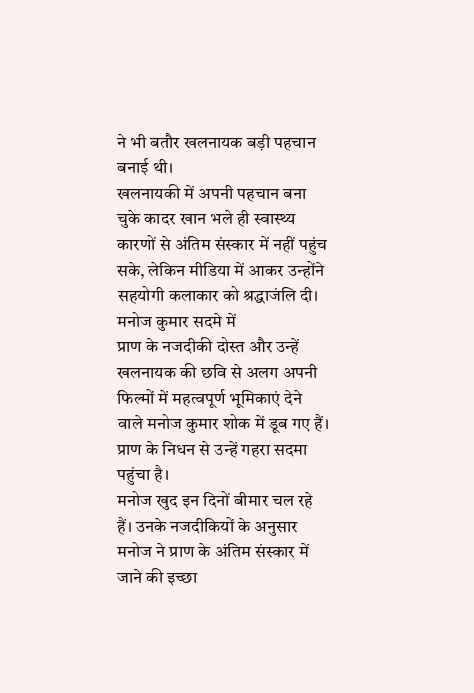ने भी बतौर खलनायक बड़ी पहचान बनाई थी।
खलनायकी में अपनी पहचान बना चुके कादर खान भले ही स्वास्थ्य कारणों से अंतिम संस्कार में नहीं पहुंच सके, लेकिन मीडिया में आकर उन्होंने सहयोगी कलाकार को श्रद्धाजंलि दी।
मनोज कुमार सदमे में
प्राण के नजदीकी दोस्त और उन्हें खलनायक की छवि से अलग अपनी फिल्मों में महत्वपूर्ण भूमिकाएं देने वाले मनोज कुमार शोक में डूब गए हैं। प्राण के निधन से उन्हें गहरा सदमा पहुंचा है।
मनोज खुद इन दिनों बीमार चल रहे हैं। उनके नजदीकियों के अनुसार मनोज ने प्राण के अंतिम संस्कार में जाने की इच्छा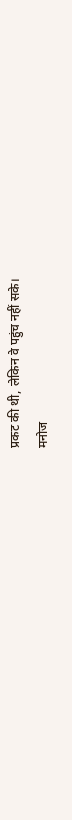प्रकट की थी, लेकिन वे पहुंच नहीं सके।
मनोज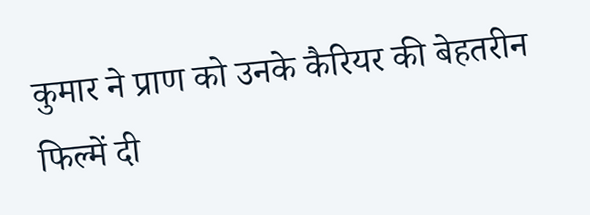कुमार ने प्राण को उनके कैरियर की बेहतरीन फिल्में दी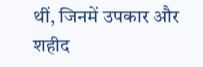थीं, जिनमें उपकार और शहीद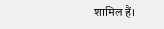शामिल हैं।